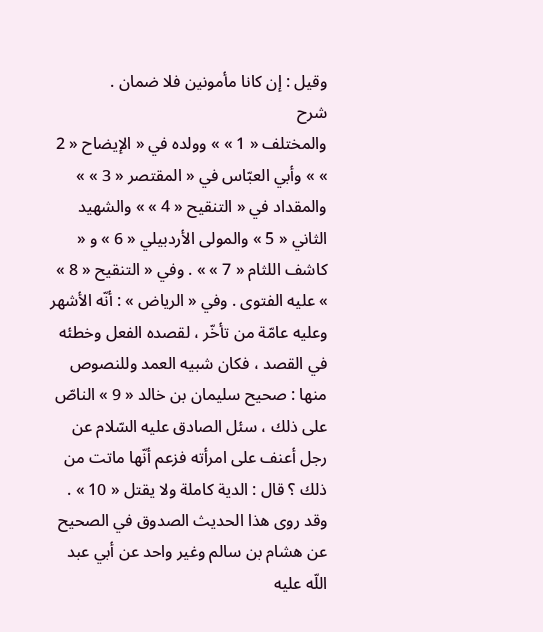وقيل : إن كانا مأمونين فلا ضمان .
شرح
والمختلف « 1 » » وولده في « الإيضاح « 2 » » وأبي العبّاس في « المقتصر « 3 » » والمقداد في « التنقيح « 4 » » والشهيد الثاني « 5 » والمولى الأردبيلي « 6 » و « كاشف اللثام « 7 » » . وفي « التنقيح « 8 » » عليه الفتوى . وفي « الرياض » : أنّه الأشهر وعليه عامّة من تأخّر ، لقصده الفعل وخطئه في القصد ، فكان شبيه العمد وللنصوص منها : صحيح سليمان بن خالد « 9 » الناصّ على ذلك ، سئل الصادق عليه السّلام عن رجل أعنف على امرأته فزعم أنّها ماتت من ذلك ؟ قال : الدية كاملة ولا يقتل « 10 » . وقد روى هذا الحديث الصدوق في الصحيح عن هشام بن سالم وغير واحد عن أبي عبد اللّه عليه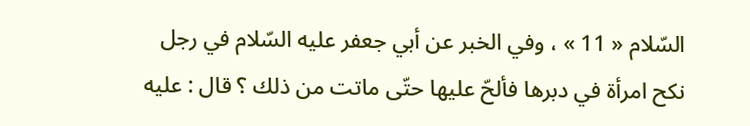السّلام « 11 » ، وفي الخبر عن أبي جعفر عليه السّلام في رجل نكح امرأة في دبرها فألحّ عليها حتّى ماتت من ذلك ؟ قال : عليه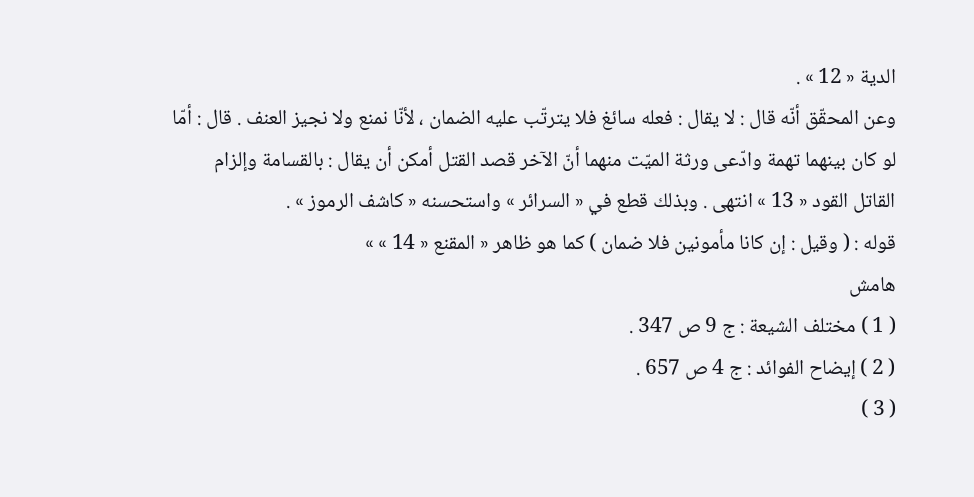الدية « 12 » .
وعن المحقّق أنّه قال : لا يقال : فعله سائغ فلا يترتّب عليه الضمان ، لأنّا نمنع ولا نجيز العنف . قال : أمّا لو كان بينهما تهمة وادّعى ورثة الميّت منهما أنّ الآخر قصد القتل أمكن أن يقال : بالقسامة وإلزام القاتل القود « 13 » انتهى . وبذلك قطع في « السرائر » واستحسنه « كاشف الرموز » .
قوله : ( وقيل : إن كانا مأمونين فلا ضمان ) كما هو ظاهر « المقنع « 14 » »
هامش
( 1 ) مختلف الشيعة : ج 9 ص 347 .
( 2 ) إيضاح الفوائد : ج 4 ص 657 .
( 3 )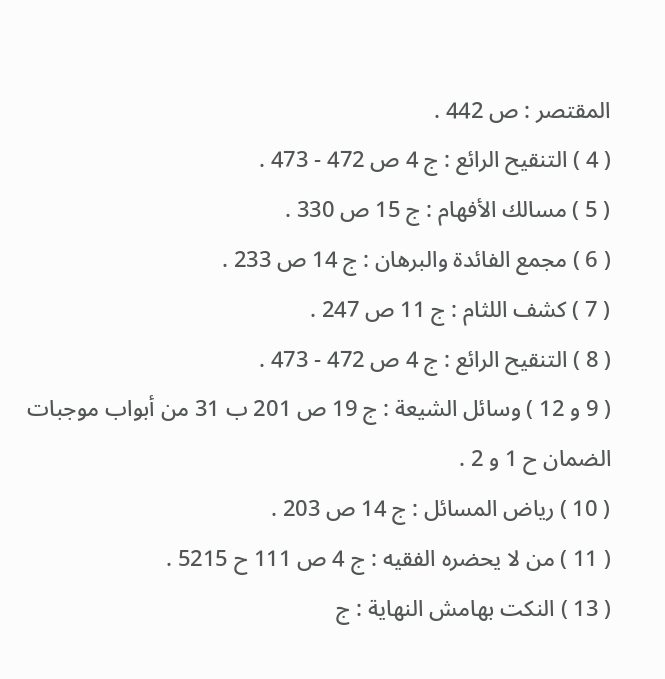المقتصر : ص 442 .
( 4 ) التنقيح الرائع : ج 4 ص 472 - 473 .
( 5 ) مسالك الأفهام : ج 15 ص 330 .
( 6 ) مجمع الفائدة والبرهان : ج 14 ص 233 .
( 7 ) كشف اللثام : ج 11 ص 247 .
( 8 ) التنقيح الرائع : ج 4 ص 472 - 473 .
( 9 و 12 ) وسائل الشيعة : ج 19 ص 201 ب 31 من أبواب موجبات الضمان ح 1 و 2 .
( 10 ) رياض المسائل : ج 14 ص 203 .
( 11 ) من لا يحضره الفقيه : ج 4 ص 111 ح 5215 .
( 13 ) النكت بهامش النهاية : ج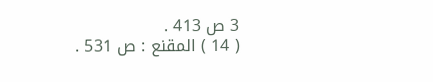3 ص 413 .
( 14 ) المقنع : ص 531 .